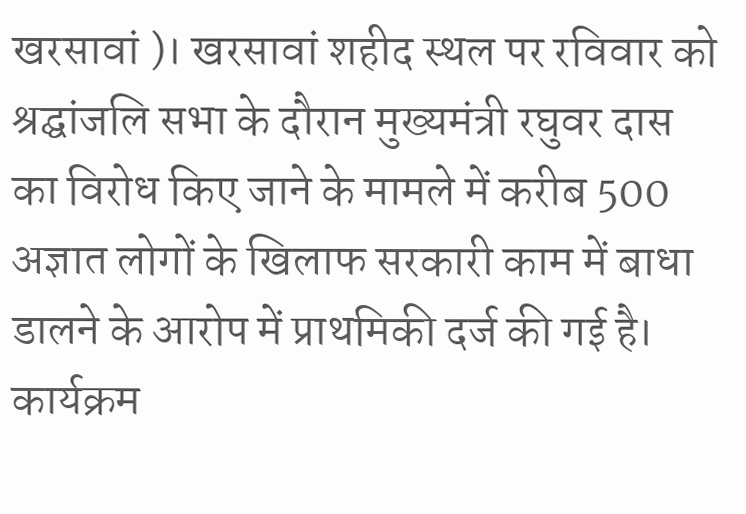खरसावां )। खरसावां शहीद स्थल पर रविवार को श्रद्घांजलि सभा के दौरान मुख्यमंत्री रघुवर दास का विरोध किए जाने के मामले में करीब 500 अज्ञात लोगों के खिलाफ सरकारी काम में बाधा डालने के आरोप में प्राथमिकी दर्ज की गई है। कार्यक्रम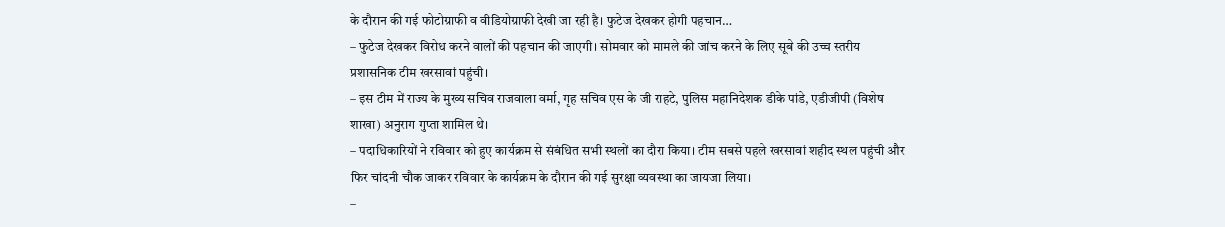के दौरान की गई फोटोग्राफी व वीडियोग्राफी देखी जा रही है। फुटेज देखकर होगी पहचान…
– फुटेज देखकर विरोध करने वालों की पहचान की जाएगी। सोमवार को मामले की जांच करने के लिए सूबे की उच्च स्तरीय प्रशासनिक टीम खरसावां पहुंची।
– इस टीम में राज्य के मुख्य सचिव राजवाला वर्मा, गृह सचिव एस के जी राहटे, पुलिस महानिदेशक डीके पांडे, एडीजीपी (विशेष शाखा) अनुराग गुप्ता शामिल थे।
– पदाधिकारियों ने रविवार को हुए कार्यक्रम से संबंधित सभी स्थलों का दौरा किया। टीम सबसे पहले खरसावां शहीद स्थल पहुंची और फिर चांदनी चौक जाकर रविवार के कार्यक्रम के दौरान की गई सुरक्षा व्यवस्था का जायजा लिया।
–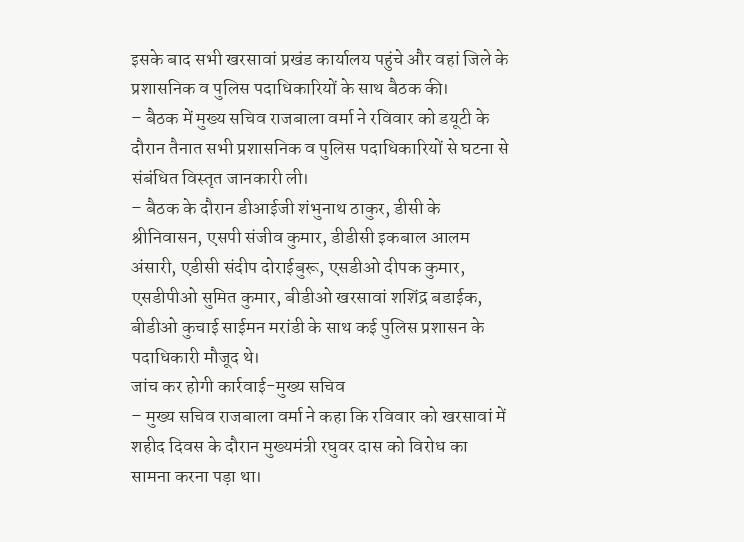इसके बाद सभी खरसावां प्रखंड कार्यालय पहुंचे और वहां जिले के प्रशासनिक व पुलिस पदाधिकारियों के साथ बैठक की।
– बैठक में मुख्य सचिव राजबाला वर्मा ने रविवार को डयूटी के दौरान तैनात सभी प्रशासनिक व पुलिस पदाधिकारियों से घटना से संबंधित विस्तृत जानकारी ली।
– बैठक के दौरान डीआईजी शंभुनाथ ठाकुर, डीसी के श्रीनिवासन, एसपी संजीव कुमार, डीडीसी इकबाल आलम अंसारी, एडीसी संदीप दोराईबुरू, एसडीओ दीपक कुमार, एसडीपीओ सुमित कुमार, बीडीओ खरसावां शशिंद्र बडाईक, बीडीओ कुचाई साईमन मरांडी के साथ कई पुलिस प्रशासन के पदाधिकारी मौजूद थे।
जांच कर होगी कार्रवाई-मुख्य सचिव
– मुख्य सचिव राजबाला वर्मा ने कहा कि रविवार को खरसावां में शहीद दिवस के दौरान मुख्यमंत्री रघुवर दास को विरोध का सामना करना पड़ा था।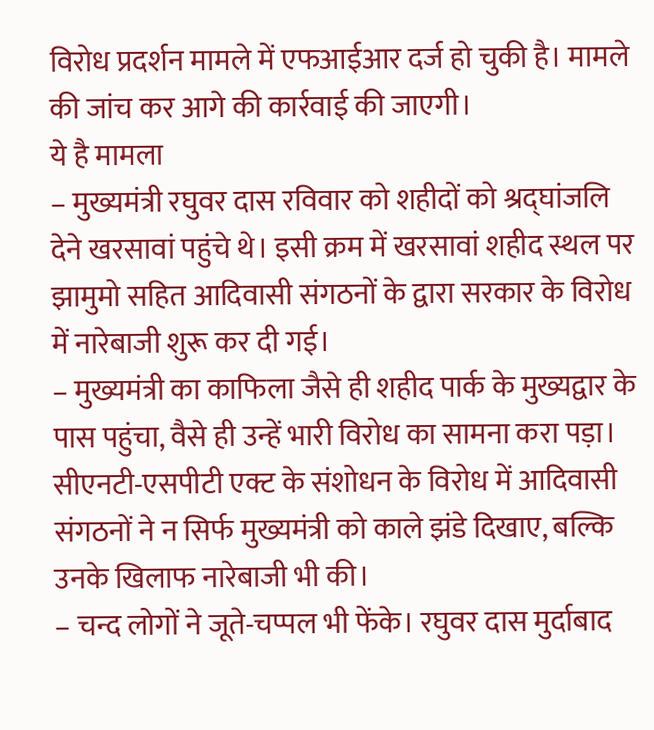विरोध प्रदर्शन मामले में एफआईआर दर्ज हो चुकी है। मामले की जांच कर आगे की कार्रवाई की जाएगी।
ये है मामला
– मुख्यमंत्री रघुवर दास रविवार को शहीदों को श्रद्घांजलि देने खरसावां पहुंचे थे। इसी क्रम में खरसावां शहीद स्थल पर झामुमो सहित आदिवासी संगठनों के द्वारा सरकार के विरोध में नारेबाजी शुरू कर दी गई।
– मुख्यमंत्री का काफिला जैसे ही शहीद पार्क के मुख्यद्वार के पास पहुंचा, वैसे ही उन्हें भारी विरोध का सामना करा पड़ा। सीएनटी-एसपीटी एक्ट के संशोधन के विरोध में आदिवासी संगठनों ने न सिर्फ मुख्यमंत्री को काले झंडे दिखाए, बल्कि उनके खिलाफ नारेबाजी भी की।
– चन्द लोगों ने जूते-चप्पल भी फेंके। रघुवर दास मुर्दाबाद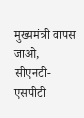मुख्यमंत्री वापस जाओ, सीएनटी-एसपीटी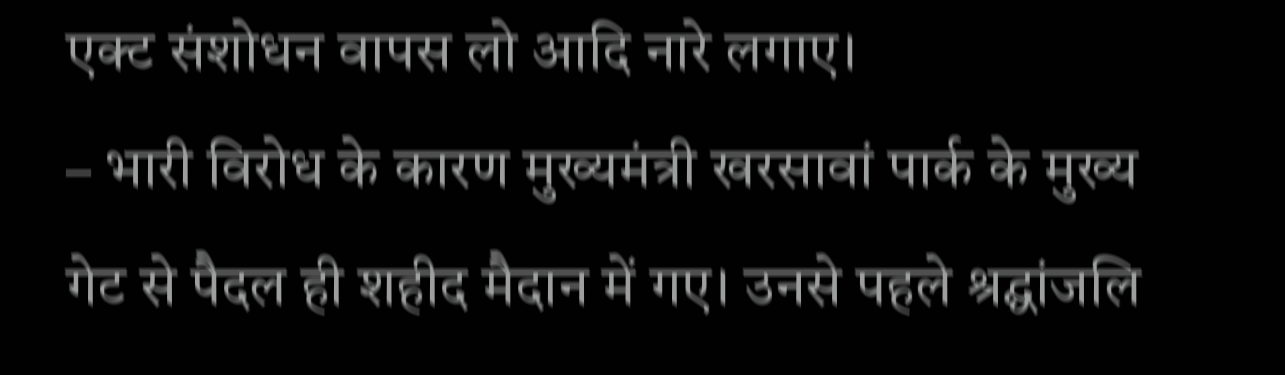एक्ट संशोधन वापस लो आदि नारे लगाए।
– भारी विरोध के कारण मुख्यमंत्री खरसावां पार्क के मुख्य गेट से पैदल ही शहीद मैदान में गए। उनसे पहले श्रद्घांजलि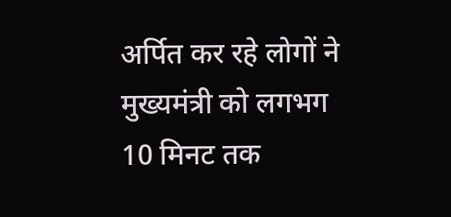अर्पित कर रहे लोगों ने मुख्यमंत्री को लगभग 10 मिनट तक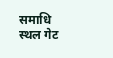समाधि स्थल गेट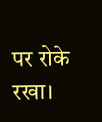पर रोके रखा।